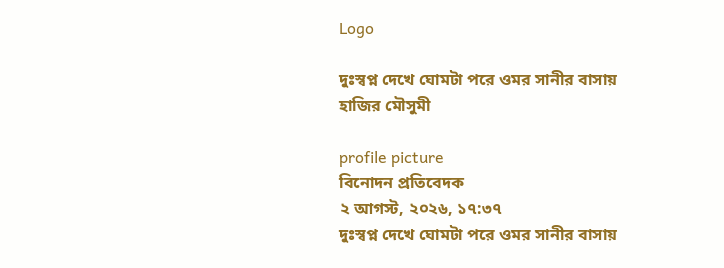Logo

দুঃস্বপ্ন দেখে ঘোমটা পরে ওমর সানীর বাসায় হাজির মৌসুমী

profile picture
বিনোদন প্রতিবেদক
২ আগস্ট, ২০২৬, ১৭:৩৭
দুঃস্বপ্ন দেখে ঘোমটা পরে ওমর সানীর বাসায়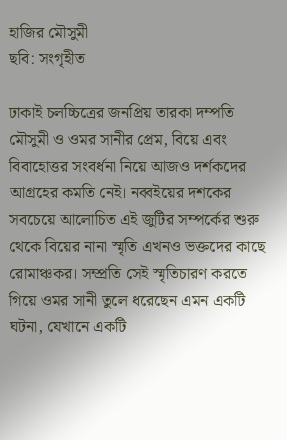হাজির মৌসুমী
ছবি: সংগৃহীত

ঢাকাই চলচ্চিত্রের জনপ্রিয় তারকা দম্পতি মৌসুমী ও ওমর সানীর প্রেম, বিয়ে এবং বিবাহোত্তর সংবর্ধনা নিয়ে আজও দর্শকদের আগ্রহের কমতি নেই। নব্বইয়ের দশকের সবচেয়ে আলোচিত এই জুটির সম্পর্কের শুরু থেকে বিয়ের নানা স্মৃতি এখনও ভক্তদের কাছে রোমাঞ্চকর। সম্প্রতি সেই স্মৃতিচারণ করতে গিয়ে ওমর সানী তুলে ধরেছেন এমন একটি ঘটনা, যেখানে একটি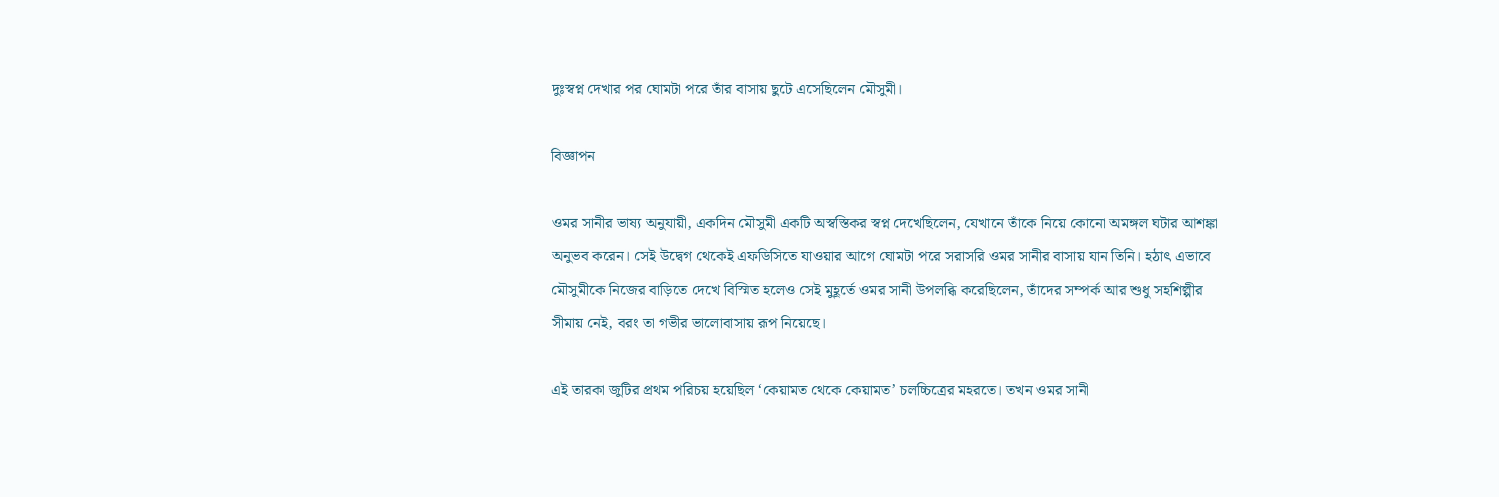দুঃস্বপ্ন দেখার পর ঘোমটা পরে তাঁর বাসায় ছুটে এসেছিলেন মৌসুমী।

বিজ্ঞাপন

ওমর সানীর ভাষ্য অনুযায়ী, একদিন মৌসুমী একটি অস্বস্তিকর স্বপ্ন দেখেছিলেন, যেখানে তাঁকে নিয়ে কোনো অমঙ্গল ঘটার আশঙ্কা অনুভব করেন। সেই উদ্বেগ থেকেই এফডিসিতে যাওয়ার আগে ঘোমটা পরে সরাসরি ওমর সানীর বাসায় যান তিনি। হঠাৎ এভাবে মৌসুমীকে নিজের বাড়িতে দেখে বিস্মিত হলেও সেই মুহূর্তে ওমর সানী উপলব্ধি করেছিলেন, তাঁদের সম্পর্ক আর শুধু সহশিল্পীর সীমায় নেই, বরং তা গভীর ভালোবাসায় রূপ নিয়েছে।

এই তারকা জুটির প্রথম পরিচয় হয়েছিল ‘কেয়ামত থেকে কেয়ামত’ চলচ্চিত্রের মহরতে। তখন ওমর সানী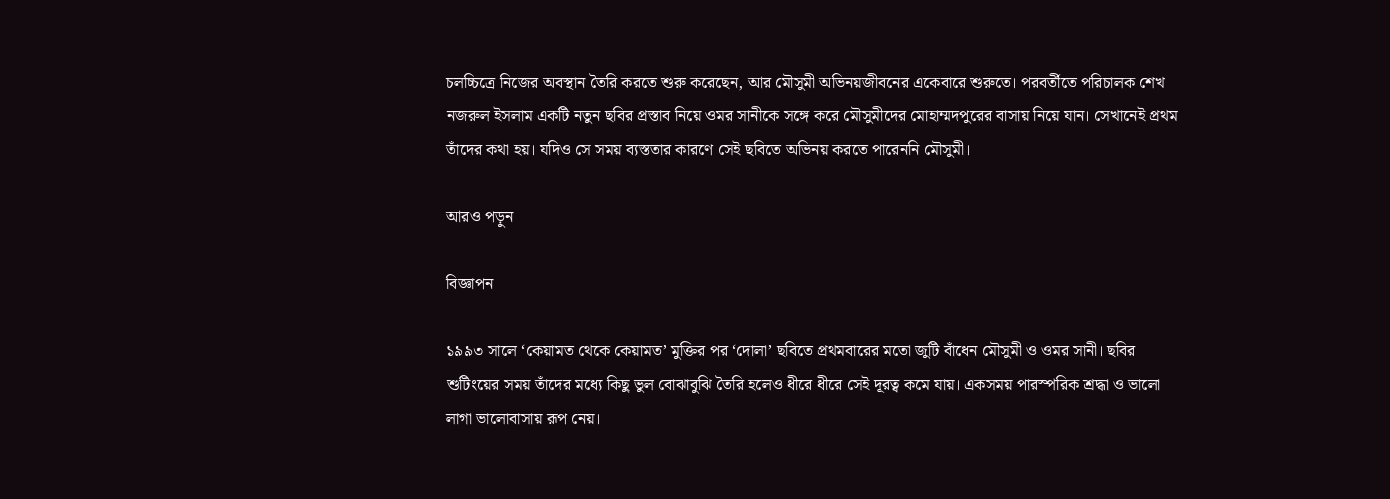চলচ্চিত্রে নিজের অবস্থান তৈরি করতে শুরু করেছেন, আর মৌসুমী অভিনয়জীবনের একেবারে শুরুতে। পরবর্তীতে পরিচালক শেখ নজরুল ইসলাম একটি নতুন ছবির প্রস্তাব নিয়ে ওমর সানীকে সঙ্গে করে মৌসুমীদের মোহাম্মদপুরের বাসায় নিয়ে যান। সেখানেই প্রথম তাঁদের কথা হয়। যদিও সে সময় ব্যস্ততার কারণে সেই ছবিতে অভিনয় করতে পারেননি মৌসুমী।

আরও পড়ুন

বিজ্ঞাপন

১৯৯৩ সালে ‘কেয়ামত থেকে কেয়ামত’ মুক্তির পর ‘দোলা’ ছবিতে প্রথমবারের মতো জুটি বাঁধেন মৌসুমী ও ওমর সানী। ছবির শুটিংয়ের সময় তাঁদের মধ্যে কিছু ভুল বোঝাবুঝি তৈরি হলেও ধীরে ধীরে সেই দূরত্ব কমে যায়। একসময় পারস্পরিক শ্রদ্ধা ও ভালো লাগা ভালোবাসায় রূপ নেয়।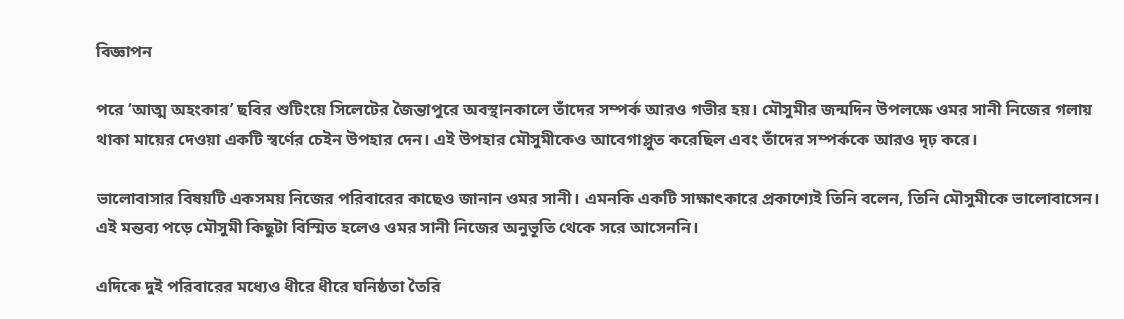বিজ্ঞাপন

পরে ‘আত্ম অহংকার’ ছবির শুটিংয়ে সিলেটের জৈন্তাপুরে অবস্থানকালে তাঁদের সম্পর্ক আরও গভীর হয়। মৌসুমীর জন্মদিন উপলক্ষে ওমর সানী নিজের গলায় থাকা মায়ের দেওয়া একটি স্বর্ণের চেইন উপহার দেন। এই উপহার মৌসুমীকেও আবেগাপ্লুত করেছিল এবং তাঁদের সম্পর্ককে আরও দৃঢ় করে।

ভালোবাসার বিষয়টি একসময় নিজের পরিবারের কাছেও জানান ওমর সানী। এমনকি একটি সাক্ষাৎকারে প্রকাশ্যেই তিনি বলেন, তিনি মৌসুমীকে ভালোবাসেন। এই মন্তব্য পড়ে মৌসুমী কিছুটা বিস্মিত হলেও ওমর সানী নিজের অনুভূতি থেকে সরে আসেননি।

এদিকে দুই পরিবারের মধ্যেও ধীরে ধীরে ঘনিষ্ঠতা তৈরি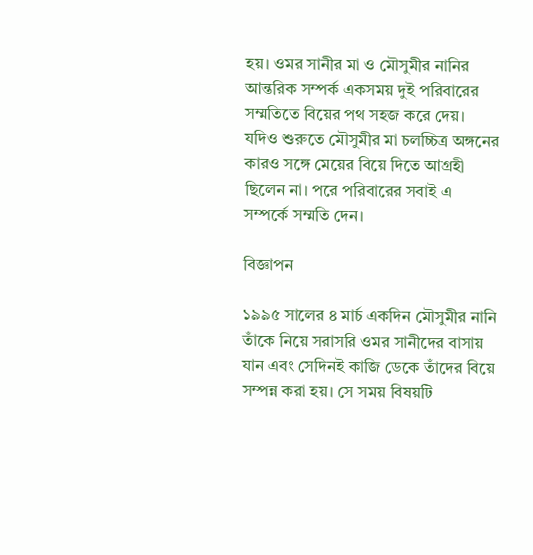হয়। ওমর সানীর মা ও মৌসুমীর নানির আন্তরিক সম্পর্ক একসময় দুই পরিবারের সম্মতিতে বিয়ের পথ সহজ করে দেয়। যদিও শুরুতে মৌসুমীর মা চলচ্চিত্র অঙ্গনের কারও সঙ্গে মেয়ের বিয়ে দিতে আগ্রহী ছিলেন না। পরে পরিবারের সবাই এ সম্পর্কে সম্মতি দেন।

বিজ্ঞাপন

১৯৯৫ সালের ৪ মার্চ একদিন মৌসুমীর নানি তাঁকে নিয়ে সরাসরি ওমর সানীদের বাসায় যান এবং সেদিনই কাজি ডেকে তাঁদের বিয়ে সম্পন্ন করা হয়। সে সময় বিষয়টি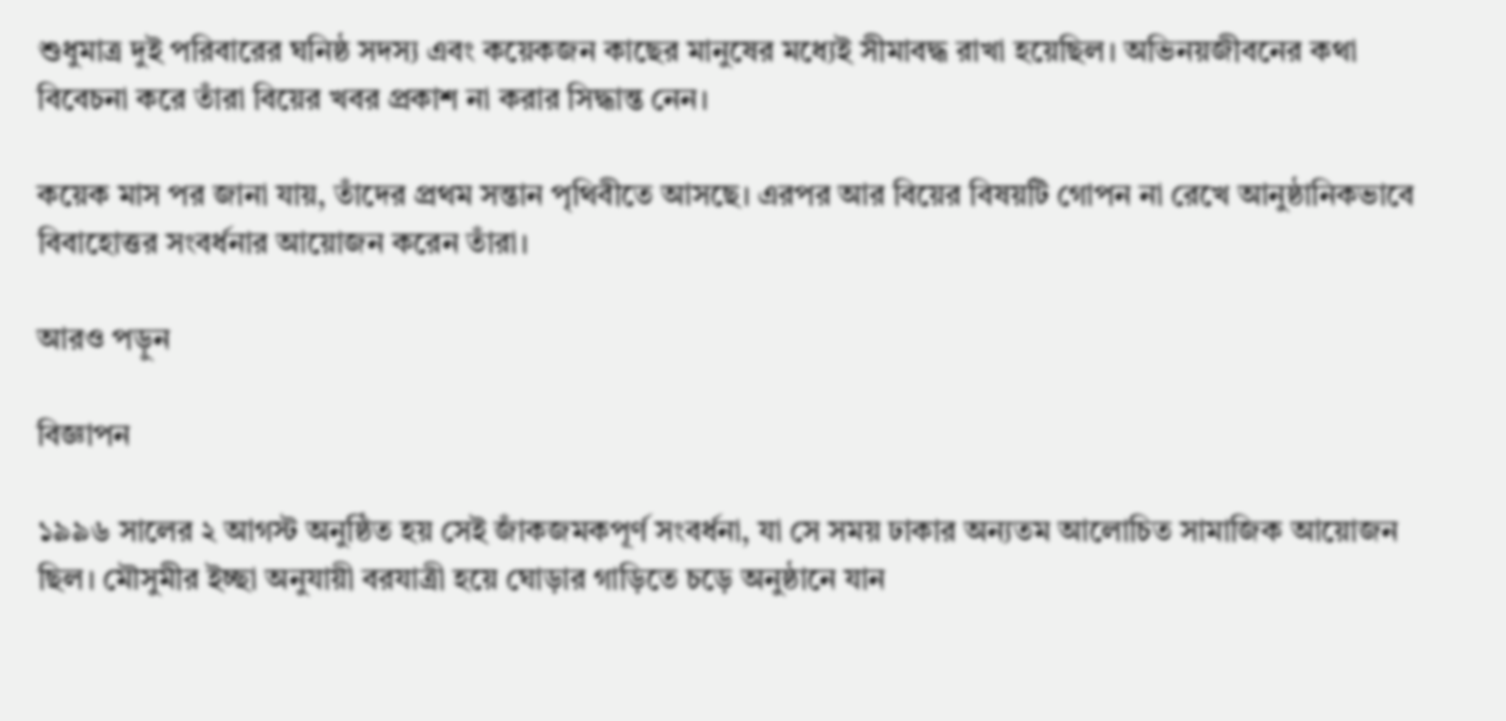শুধুমাত্র দুই পরিবারের ঘনিষ্ঠ সদস্য এবং কয়েকজন কাছের মানুষের মধ্যেই সীমাবদ্ধ রাখা হয়েছিল। অভিনয়জীবনের কথা বিবেচনা করে তাঁরা বিয়ের খবর প্রকাশ না করার সিদ্ধান্ত নেন।

কয়েক মাস পর জানা যায়, তাঁদের প্রথম সন্তান পৃথিবীতে আসছে। এরপর আর বিয়ের বিষয়টি গোপন না রেখে আনুষ্ঠানিকভাবে বিবাহোত্তর সংবর্ধনার আয়োজন করেন তাঁরা।

আরও পড়ুন

বিজ্ঞাপন

১৯৯৬ সালের ২ আগস্ট অনুষ্ঠিত হয় সেই জাঁকজমকপূর্ণ সংবর্ধনা, যা সে সময় ঢাকার অন্যতম আলোচিত সামাজিক আয়োজন ছিল। মৌসুমীর ইচ্ছা অনুযায়ী বরযাত্রী হয়ে ঘোড়ার গাড়িতে চড়ে অনুষ্ঠানে যান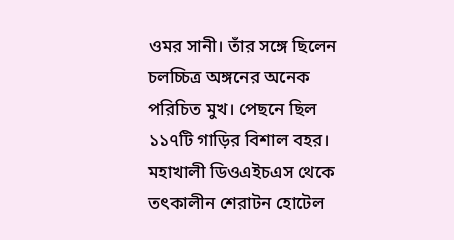ওমর সানী। তাঁর সঙ্গে ছিলেন চলচ্চিত্র অঙ্গনের অনেক পরিচিত মুখ। পেছনে ছিল ১১৭টি গাড়ির বিশাল বহর। মহাখালী ডিওএইচএস থেকে তৎকালীন শেরাটন হোটেল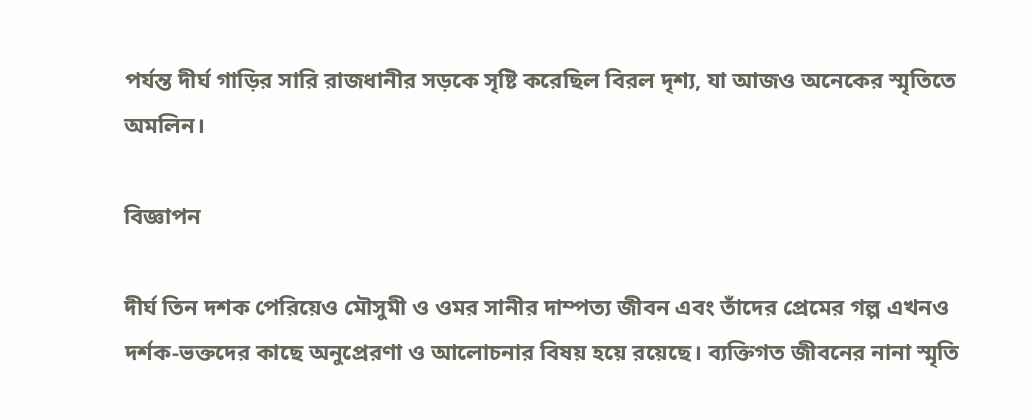পর্যন্ত দীর্ঘ গাড়ির সারি রাজধানীর সড়কে সৃষ্টি করেছিল বিরল দৃশ্য, যা আজও অনেকের স্মৃতিতে অমলিন।

বিজ্ঞাপন

দীর্ঘ তিন দশক পেরিয়েও মৌসুমী ও ওমর সানীর দাম্পত্য জীবন এবং তাঁদের প্রেমের গল্প এখনও দর্শক-ভক্তদের কাছে অনুপ্রেরণা ও আলোচনার বিষয় হয়ে রয়েছে। ব্যক্তিগত জীবনের নানা স্মৃতি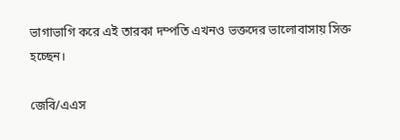ভাগাভাগি করে এই তারকা দম্পতি এখনও ভক্তদের ভালোবাসায় সিক্ত হচ্ছেন।

জেবি/এএস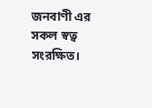জনবাণী এর সকল স্বত্ব সংরক্ষিত।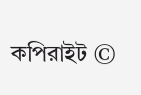কপিরাইট ©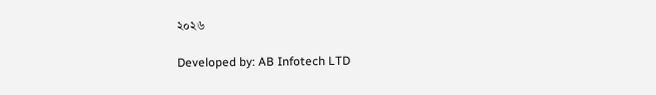২০২৬

Developed by: AB Infotech LTD